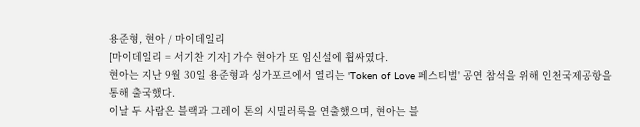용준형, 현아 / 마이데일리
[마이데일리 = 서기찬 기자] 가수 현아가 또 임신설에 휩싸였다.
현아는 지난 9월 30일 용준형과 싱가포르에서 열리는 'Token of Love 페스티벌' 공연 참석을 위해 인천국제공항을 통해 출국했다.
이날 두 사람은 블랙과 그레이 톤의 시밀러룩을 연출했으며, 현아는 블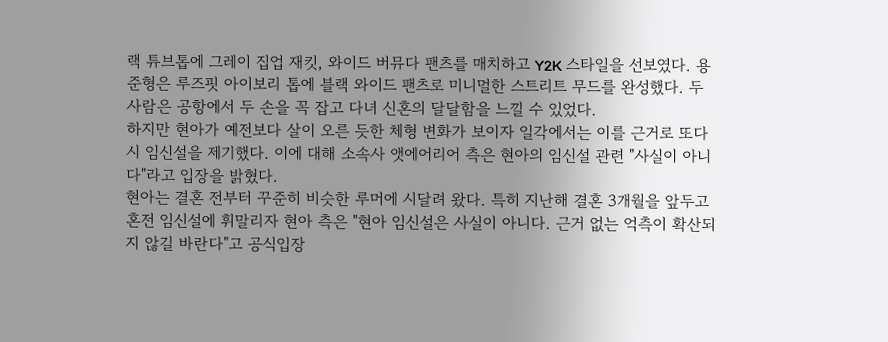랙 튜브톱에 그레이 집업 재킷, 와이드 버뮤다 팬츠를 매치하고 Y2K 스타일을 선보였다. 용준형은 루즈핏 아이보리 톱에 블랙 와이드 팬츠로 미니멀한 스트리트 무드를 완성했다. 두 사람은 공항에서 두 손을 꼭 잡고 다녀 신혼의 달달함을 느낄 수 있었다.
하지만 현아가 예전보다 살이 오른 듯한 체형 변화가 보이자 일각에서는 이를 근거로 또다시 임신설을 제기했다. 이에 대해 소속사 앳에어리어 측은 현아의 임신설 관련 "사실이 아니다"라고 입장을 밝혔다.
현아는 결혼 전부터 꾸준히 비슷한 루머에 시달려 왔다. 특히 지난해 결혼 3개월을 앞두고 혼전 임신설에 휘말리자 현아 측은 "현아 임신설은 사실이 아니다. 근거 없는 억측이 확산되지 않길 바란다"고 공식입장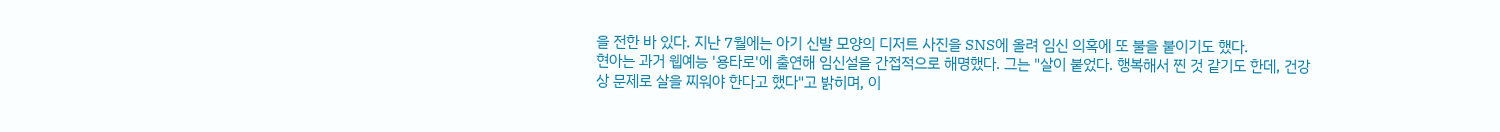을 전한 바 있다. 지난 7월에는 아기 신발 모양의 디저트 사진을 SNS에 올려 임신 의혹에 또 불을 붙이기도 했다.
현아는 과거 웹예능 '용타로'에 출연해 임신설을 간접적으로 해명했다. 그는 "살이 붙었다. 행복해서 찐 것 같기도 한데, 건강 상 문제로 살을 찌워야 한다고 했다"고 밝히며, 이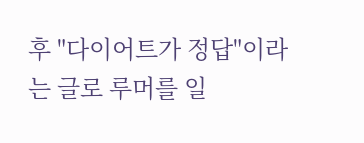후 "다이어트가 정답"이라는 글로 루머를 일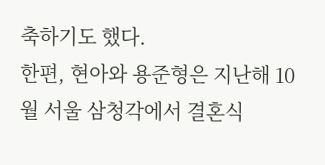축하기도 했다.
한편, 현아와 용준형은 지난해 10월 서울 삼청각에서 결혼식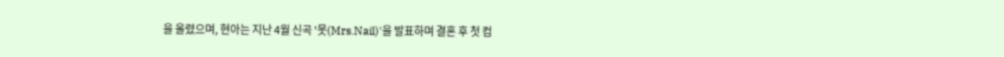을 올렸으며, 현아는 지난 4월 신곡 '못(Mrs.Nail)'을 발표하며 결혼 후 첫 컴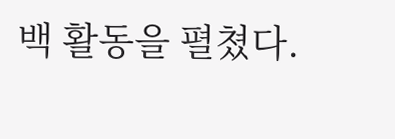백 활동을 펼쳤다.